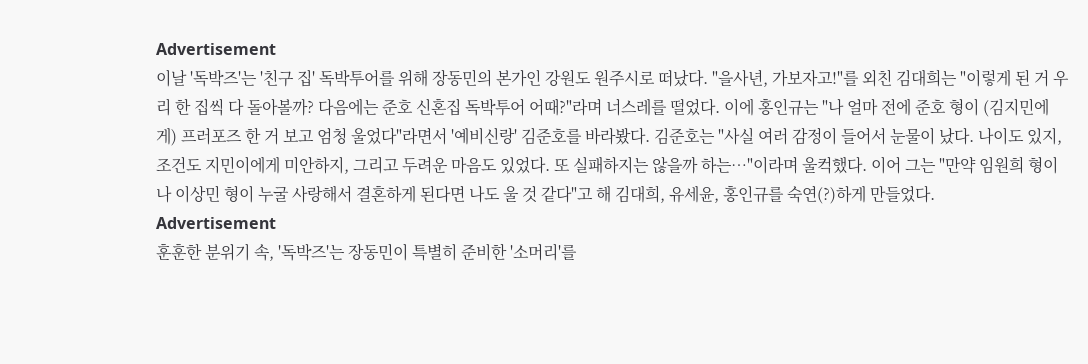Advertisement
이날 '독박즈'는 '친구 집' 독박투어를 위해 장동민의 본가인 강원도 원주시로 떠났다. "을사년, 가보자고!"를 외친 김대희는 "이렇게 된 거 우리 한 집씩 다 돌아볼까? 다음에는 준호 신혼집 독박투어 어때?"라며 너스레를 떨었다. 이에 홍인규는 "나 얼마 전에 준호 형이 (김지민에게) 프러포즈 한 거 보고 엄청 울었다"라면서 '예비신랑' 김준호를 바라봤다. 김준호는 "사실 여러 감정이 들어서 눈물이 났다. 나이도 있지, 조건도 지민이에게 미안하지, 그리고 두려운 마음도 있었다. 또 실패하지는 않을까 하는…"이라며 울컥했다. 이어 그는 "만약 임원희 형이나 이상민 형이 누굴 사랑해서 결혼하게 된다면 나도 울 것 같다"고 해 김대희, 유세윤, 홍인규를 숙연(?)하게 만들었다.
Advertisement
훈훈한 분위기 속, '독박즈'는 장동민이 특별히 준비한 '소머리'를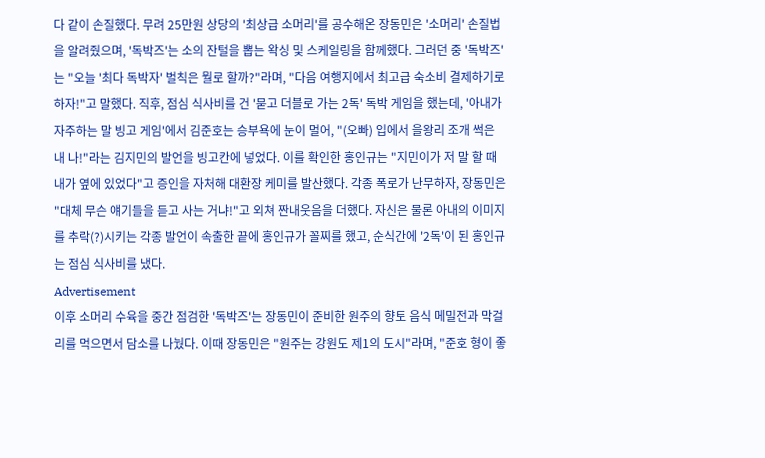다 같이 손질했다. 무려 25만원 상당의 '최상급 소머리'를 공수해온 장동민은 '소머리' 손질법을 알려줬으며, '독박즈'는 소의 잔털을 뽑는 왁싱 및 스케일링을 함께했다. 그러던 중 '독박즈'는 "오늘 '최다 독박자' 벌칙은 뭘로 할까?"라며, "다음 여행지에서 최고급 숙소비 결제하기로 하자!"고 말했다. 직후, 점심 식사비를 건 '묻고 더블로 가는 2독' 독박 게임을 했는데, '아내가 자주하는 말 빙고 게임'에서 김준호는 승부욕에 눈이 멀어, "(오빠) 입에서 을왕리 조개 썩은 내 나!"라는 김지민의 발언을 빙고칸에 넣었다. 이를 확인한 홍인규는 "지민이가 저 말 할 때 내가 옆에 있었다"고 증인을 자처해 대환장 케미를 발산했다. 각종 폭로가 난무하자, 장동민은 "대체 무슨 얘기들을 듣고 사는 거냐!"고 외쳐 짠내웃음을 더했다. 자신은 물론 아내의 이미지를 추락(?)시키는 각종 발언이 속출한 끝에 홍인규가 꼴찌를 했고, 순식간에 '2독'이 된 홍인규는 점심 식사비를 냈다.
Advertisement
이후 소머리 수육을 중간 점검한 '독박즈'는 장동민이 준비한 원주의 향토 음식 메밀전과 막걸리를 먹으면서 담소를 나눴다. 이때 장동민은 "원주는 강원도 제1의 도시"라며, "준호 형이 좋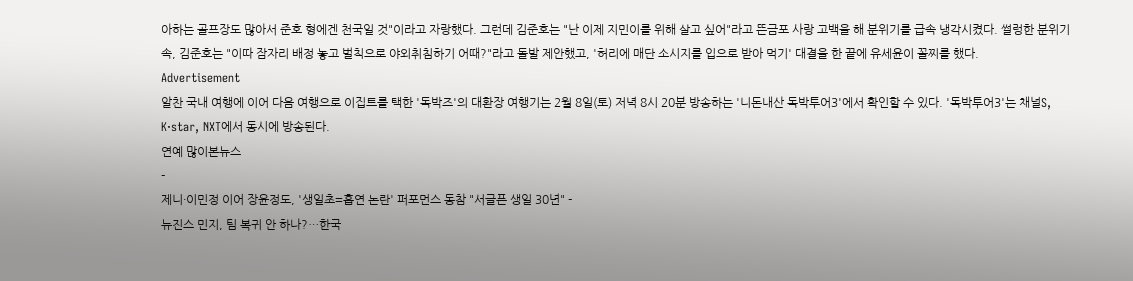아하는 골프장도 많아서 준호 형에겐 천국일 것"이라고 자랑했다. 그런데 김준호는 "난 이제 지민이를 위해 살고 싶어"라고 뜬금포 사랑 고백을 해 분위기를 급속 냉각시켰다. 썰렁한 분위기 속, 김준호는 "이따 잠자리 배정 놓고 벌칙으로 야외취침하기 어때?"라고 돌발 제안했고, '허리에 매단 소시지를 입으로 받아 먹기' 대결을 한 끝에 유세윤이 꼴찌를 했다.
Advertisement
알찬 국내 여행에 이어 다음 여행으로 이집트를 택한 '독박즈'의 대환장 여행기는 2월 8일(토) 저녁 8시 20분 방송하는 '니돈내산 독박투어3'에서 확인할 수 있다. '독박투어3'는 채널S, K·star, NXT에서 동시에 방송된다.
연예 많이본뉴스
-
제니·이민정 이어 장윤정도, '생일초=흡연 논란' 퍼포먼스 동참 "서글픈 생일 30년" -
뉴진스 민지, 팀 복귀 안 하나?…한국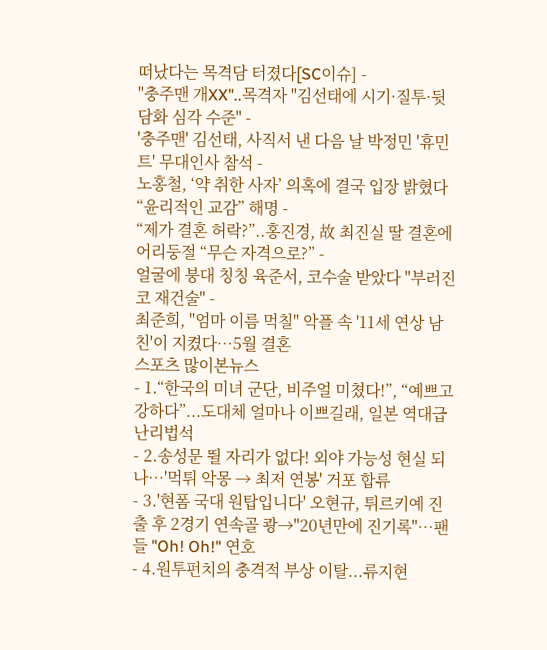떠났다는 목격담 터졌다[SC이슈] -
"충주맨 개XX"..목격자 "김선태에 시기·질투·뒷담화 심각 수준" -
'충주맨' 김선태, 사직서 낸 다음 날 박정민 '휴민트' 무대인사 참석 -
노홍철, ‘약 취한 사자’ 의혹에 결국 입장 밝혔다 “윤리적인 교감” 해명 -
“제가 결혼 허락?”..홍진경, 故 최진실 딸 결혼에 어리둥절 “무슨 자격으로?” -
얼굴에 붕대 칭칭 육준서, 코수술 받았다 "부러진 코 재건술" -
최준희, "엄마 이름 먹칠" 악플 속 '11세 연상 남친'이 지켰다…5월 결혼
스포츠 많이본뉴스
- 1.“한국의 미녀 군단, 비주얼 미쳤다!”, “예쁘고 강하다”...도대체 얼마나 이쁘길래, 일본 역대급 난리법석
- 2.송성문 뛸 자리가 없다! 외야 가능성 현실 되나…'먹튀 악몽 → 최저 연봉' 거포 합류
- 3.'현폼 국대 원탑입니다' 오현규, 튀르키예 진출 후 2경기 연속골 쾅→"20년만에 진기록"…팬들 "Oh! Oh!" 연호
- 4.원투펀치의 충격적 부상 이탈...류지현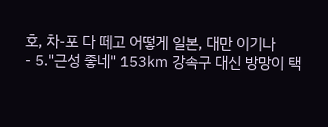호, 차-포 다 떼고 어떻게 일본, 대만 이기나
- 5."근성 좋네" 153㎞ 강속구 대신 방망이 택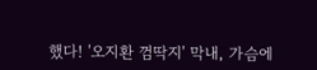했다! '오지환 껌딱지' 막내, 가슴에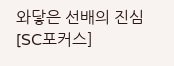와닿은 선배의 진심 [SC포커스]